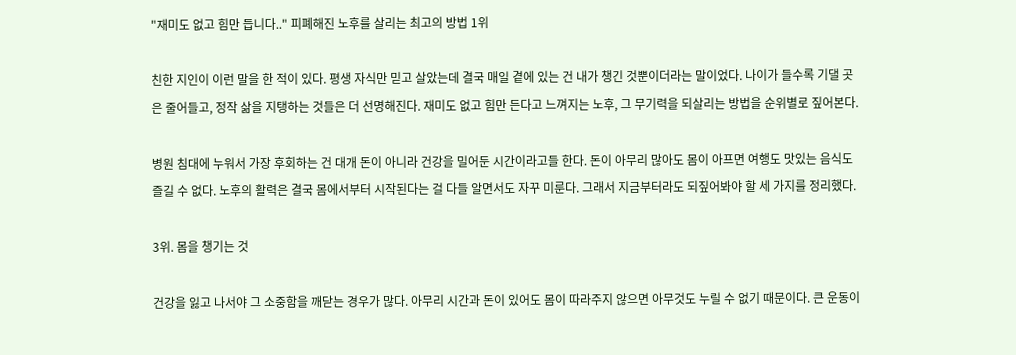"재미도 없고 힘만 듭니다.." 피폐해진 노후를 살리는 최고의 방법 1위

친한 지인이 이런 말을 한 적이 있다. 평생 자식만 믿고 살았는데 결국 매일 곁에 있는 건 내가 챙긴 것뿐이더라는 말이었다. 나이가 들수록 기댈 곳은 줄어들고, 정작 삶을 지탱하는 것들은 더 선명해진다. 재미도 없고 힘만 든다고 느껴지는 노후, 그 무기력을 되살리는 방법을 순위별로 짚어본다.

병원 침대에 누워서 가장 후회하는 건 대개 돈이 아니라 건강을 밀어둔 시간이라고들 한다. 돈이 아무리 많아도 몸이 아프면 여행도 맛있는 음식도 즐길 수 없다. 노후의 활력은 결국 몸에서부터 시작된다는 걸 다들 알면서도 자꾸 미룬다. 그래서 지금부터라도 되짚어봐야 할 세 가지를 정리했다.

3위. 몸을 챙기는 것

건강을 잃고 나서야 그 소중함을 깨닫는 경우가 많다. 아무리 시간과 돈이 있어도 몸이 따라주지 않으면 아무것도 누릴 수 없기 때문이다. 큰 운동이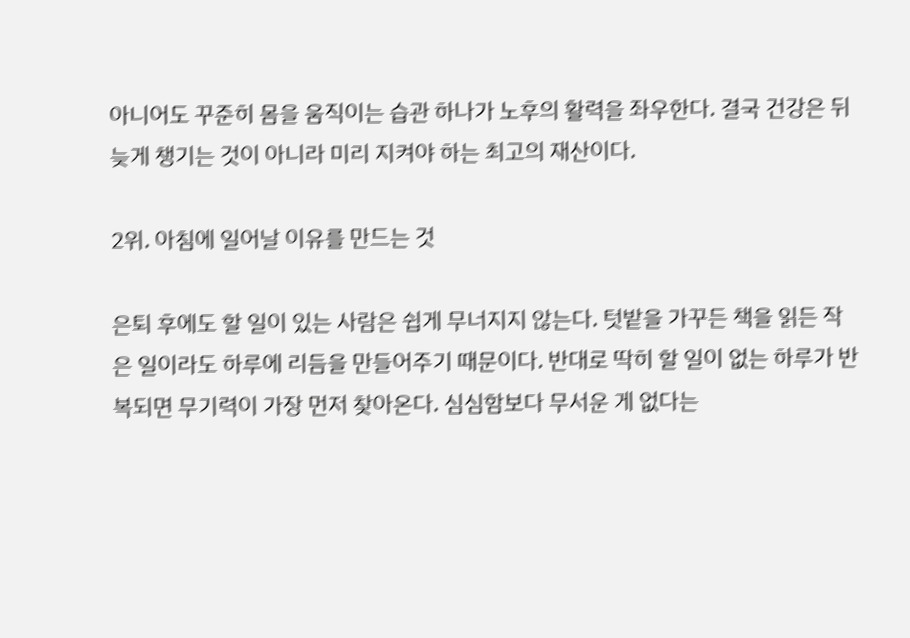아니어도 꾸준히 몸을 움직이는 습관 하나가 노후의 활력을 좌우한다. 결국 건강은 뒤늦게 챙기는 것이 아니라 미리 지켜야 하는 최고의 재산이다.

2위. 아침에 일어날 이유를 만드는 것

은퇴 후에도 할 일이 있는 사람은 쉽게 무너지지 않는다. 텃밭을 가꾸든 책을 읽든 작은 일이라도 하루에 리듬을 만들어주기 때문이다. 반대로 딱히 할 일이 없는 하루가 반복되면 무기력이 가장 먼저 찾아온다. 심심함보다 무서운 게 없다는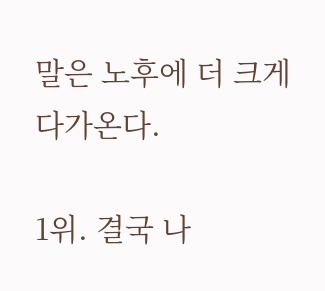말은 노후에 더 크게 다가온다.

1위. 결국 나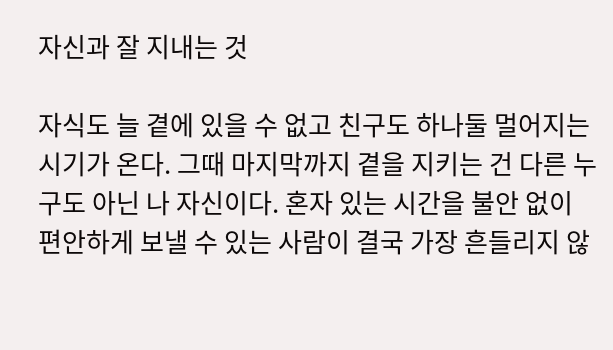자신과 잘 지내는 것

자식도 늘 곁에 있을 수 없고 친구도 하나둘 멀어지는 시기가 온다. 그때 마지막까지 곁을 지키는 건 다른 누구도 아닌 나 자신이다. 혼자 있는 시간을 불안 없이 편안하게 보낼 수 있는 사람이 결국 가장 흔들리지 않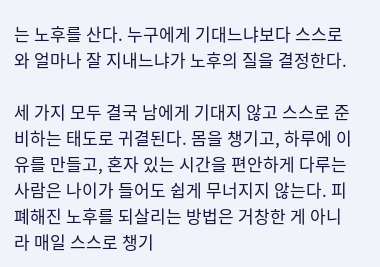는 노후를 산다. 누구에게 기대느냐보다 스스로와 얼마나 잘 지내느냐가 노후의 질을 결정한다.

세 가지 모두 결국 남에게 기대지 않고 스스로 준비하는 태도로 귀결된다. 몸을 챙기고, 하루에 이유를 만들고, 혼자 있는 시간을 편안하게 다루는 사람은 나이가 들어도 쉽게 무너지지 않는다. 피폐해진 노후를 되살리는 방법은 거창한 게 아니라 매일 스스로 챙기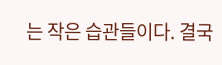는 작은 습관들이다. 결국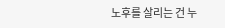노후를 살리는 건 누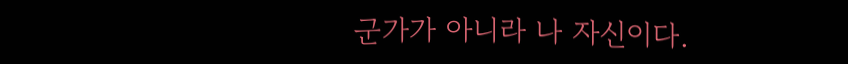군가가 아니라 나 자신이다.